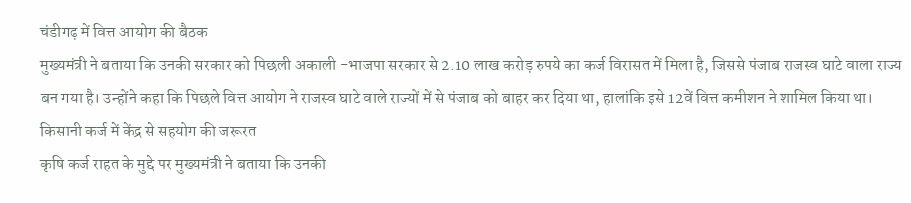चंडीगढ़ में वित्त आयोग की बैठक
मुख्यमंत्री ने बताया कि उनकी सरकार को पिछली अकाली -भाजपा सरकार से 2.10 लाख करोड़ रुपये का कर्ज विरासत में मिला है, जिससे पंजाब राजस्व घाटे वाला राज्य बन गया है। उन्होंने कहा कि पिछले वित्त आयोग ने राजस्व घाटे वाले राज्यों में से पंजाब को बाहर कर दिया था, हालांकि इसे 12वें वित्त कमीशन ने शामिल किया था।
किसानी कर्ज में केंद्र से सहयोग की जरूरत
कृषि कर्ज राहत के मुद्दे पर मुख्यमंत्री ने बताया कि उनकी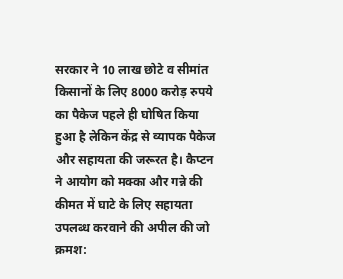सरकार ने 10 लाख छोटे व सीमांत किसानों के लिए 8000 करोड़ रुपये का पैकेज पहले ही घोषित किया हुआ है लेकिन केंद्र से व्यापक पैकेज और सहायता की जरूरत है। कैप्टन ने आयोग को मक्का और गन्ने की कीमत में घाटे के लिए सहायता उपलब्ध करवाने की अपील की जो क्रमश: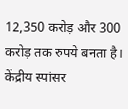12,350 करोड़ और 300 करोड़ तक रुपये बनता है।
केंद्रीय स्पांसर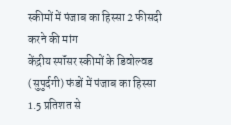स्कीमों में पंजाब का हिस्सा 2 फीसदी करने की मांग
केंद्रीय स्पॉंसर स्कीमों के डिवोल्वड (सुपुर्दगी) फंडों में पंजाब का हिस्सा 1.5 प्रतिशत से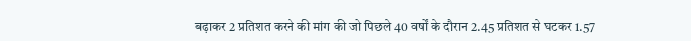बढ़ाकर 2 प्रतिशत करने की मांग की जो पिछले 40 वर्षों के दौरान 2.45 प्रतिशत से घटकर 1.57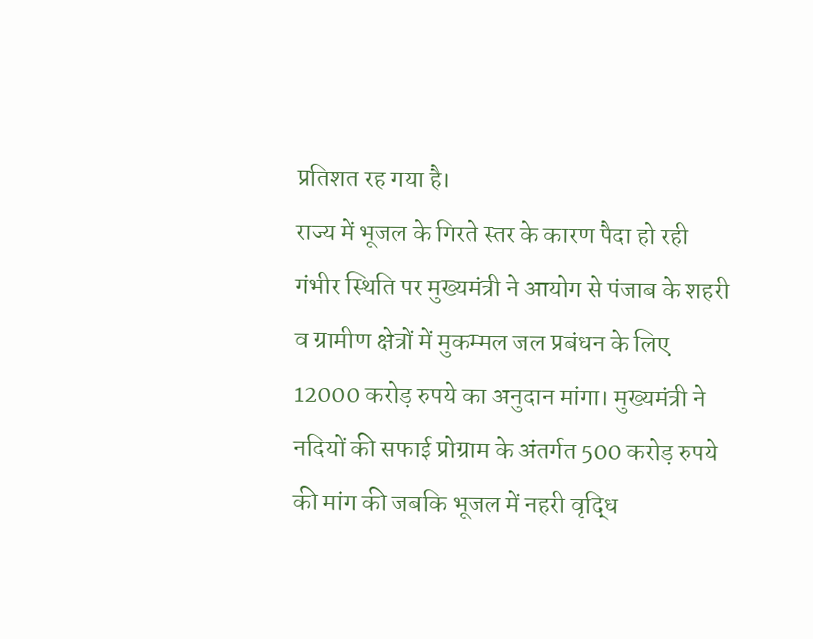प्रतिशत रह गया है।
राज्य में भूजल के गिरते स्तर के कारण पैदा हो रही गंभीर स्थिति पर मुख्यमंत्री ने आयोग से पंजाब के शहरी व ग्रामीण क्षेत्रों में मुकम्मल जल प्रबंधन के लिए 12000 करोड़ रुपये का अनुदान मांगा। मुख्यमंत्री ने नदियों की सफाई प्रोग्राम के अंतर्गत 500 करोड़ रुपये की मांग की जबकि भूजल में नहरी वृद्धि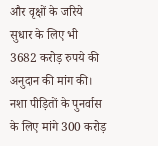और वृक्षों के जरिये सुधार के लिए भी 3682 करोड़ रुपये की अनुदान की मांग की।
नशा पीड़ितों के पुनर्वास के लिए मांगे 300 करोड़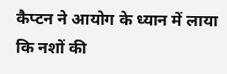कैप्टन ने आयोग के ध्यान में लाया कि नशों की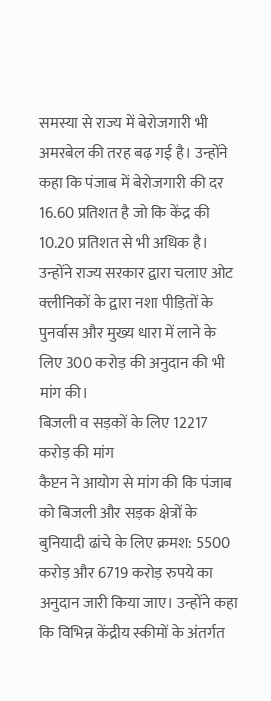समस्या से राज्य में बेरोजगारी भी अमरबेल की तरह बढ़ गई है। उन्होंने कहा कि पंजाब में बेरोजगारी की दर 16.60 प्रतिशत है जो कि केंद्र की 10.20 प्रतिशत से भी अधिक है। उन्होंने राज्य सरकार द्वारा चलाए ओट क्लीनिकों के द्वारा नशा पीड़ितों के पुनर्वास और मुख्य धारा में लाने के लिए 300 करोड़ की अनुदान की भी मांग की।
बिजली व सड़कों के लिए 12217 करोड़ की मांग
कैप्टन ने आयोग से मांग की कि पंजाब को बिजली और सड़क क्षेत्रों के बुनियादी ढांचे के लिए क्रमश: 5500 करोड़ और 6719 करोड़ रुपये का अनुदान जारी किया जाए। उन्होंने कहा कि विभिन्न केंद्रीय स्कीमों के अंतर्गत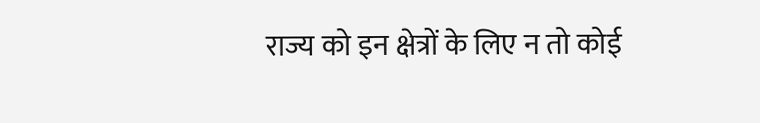राज्य को इन क्षेत्रों के लिए न तो कोई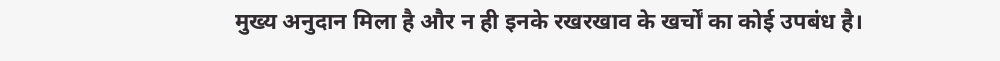मुख्य अनुदान मिला है और न ही इनके रखरखाव के खर्चों का कोई उपबंध है।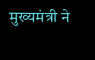मुख्यमंत्री ने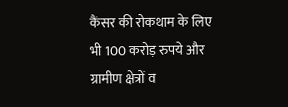कैंसर की रोकथाम के लिए भी 100 करोड़ रुपये और ग्रामीण क्षेत्रों व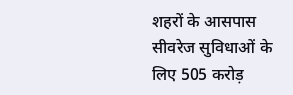शहरों के आसपास सीवरेज सुविधाओं के लिए 505 करोड़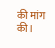की मांग की।